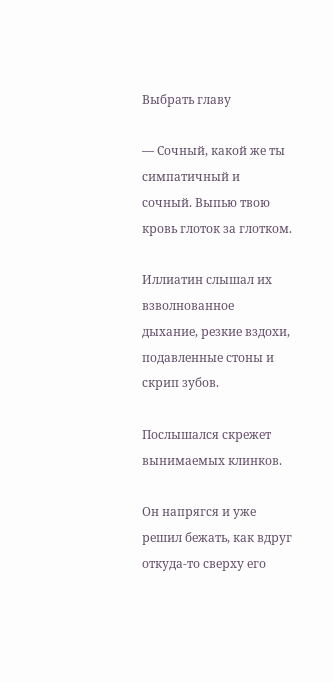Выбрать главу

— Сочный, какой же ты симпатичный и сочный. Выпью твою кровь глоток за глотком.

Иллиатин слышал их взволнованное дыхание, резкие вздохи, подавленные стоны и скрип зубов.

Послышался скрежет вынимаемых клинков.

Он напрягся и уже решил бежать, как вдруг откуда-то сверху его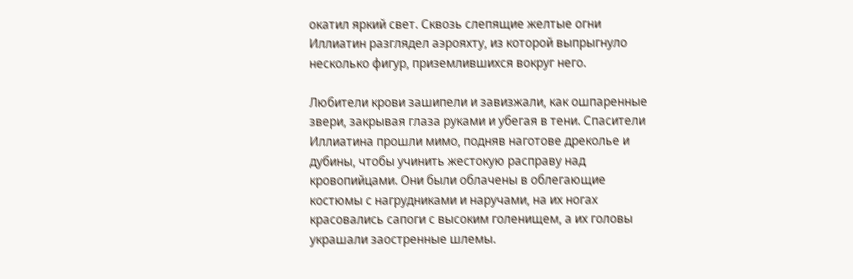окатил яркий свет. Сквозь слепящие желтые огни Иллиатин разглядел аэрояхту, из которой выпрыгнуло несколько фигур, приземлившихся вокруг него.

Любители крови зашипели и завизжали, как ошпаренные звери, закрывая глаза руками и убегая в тени. Спасители Иллиатина прошли мимо, подняв наготове дреколье и дубины, чтобы учинить жестокую расправу над кровопийцами. Они были облачены в облегающие костюмы с нагрудниками и наручами, на их ногах красовались сапоги с высоким голенищем, а их головы украшали заостренные шлемы.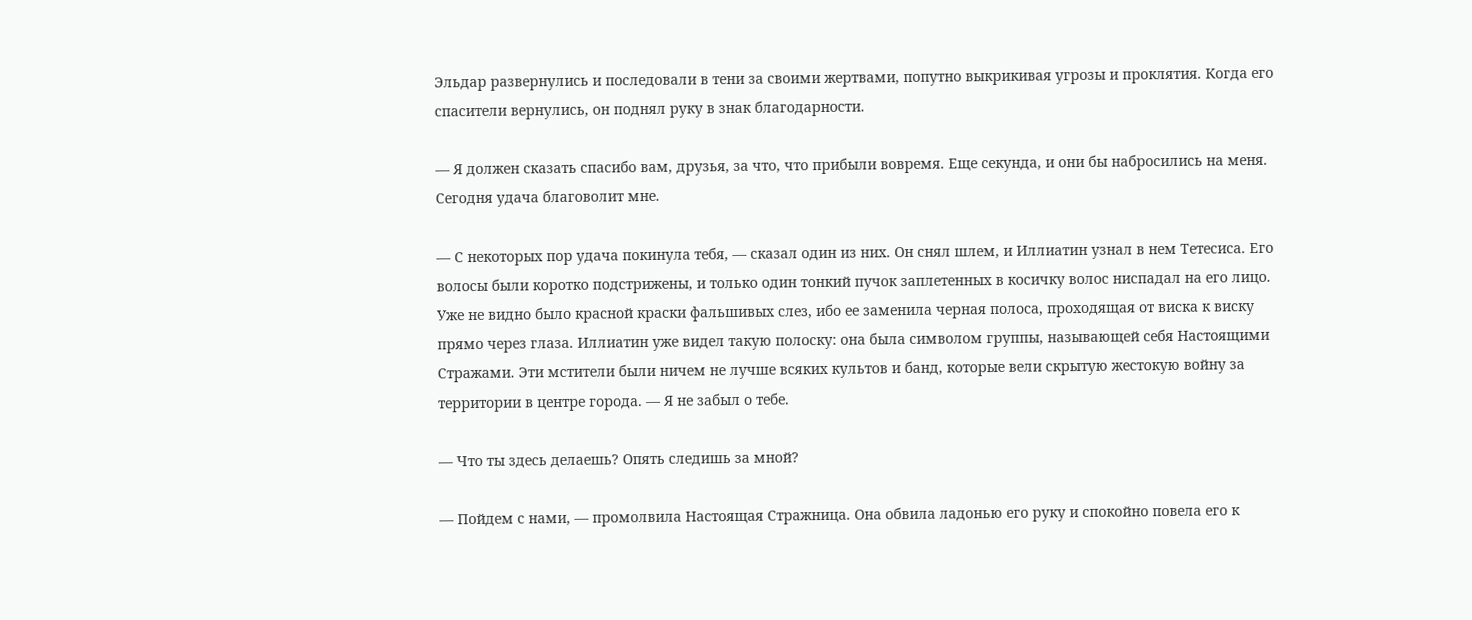Эльдар развернулись и последовали в тени за своими жертвами, попутно выкрикивая угрозы и проклятия. Когда его спасители вернулись, он поднял руку в знак благодарности.

— Я должен сказать спасибо вам, друзья, за что, что прибыли вовремя. Еще секунда, и они бы набросились на меня. Сегодня удача благоволит мне.

— С некоторых пор удача покинула тебя, — сказал один из них. Он снял шлем, и Иллиатин узнал в нем Тетесиса. Его волосы были коротко подстрижены, и только один тонкий пучок заплетенных в косичку волос ниспадал на его лицо. Уже не видно было красной краски фальшивых слез, ибо ее заменила черная полоса, проходящая от виска к виску прямо через глаза. Иллиатин уже видел такую полоску: она была символом группы, называющей себя Настоящими Стражами. Эти мстители были ничем не лучше всяких культов и банд, которые вели скрытую жестокую войну за территории в центре города. — Я не забыл о тебе.

— Что ты здесь делаешь? Опять следишь за мной?

— Пойдем с нами, — промолвила Настоящая Стражница. Она обвила ладонью его руку и спокойно повела его к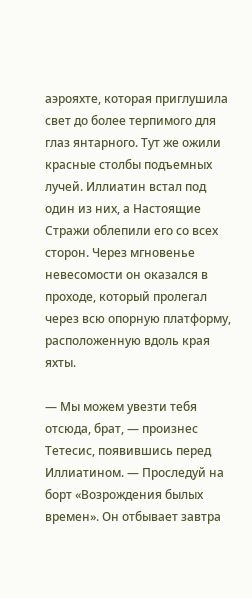аэрояхте, которая приглушила свет до более терпимого для глаз янтарного. Тут же ожили красные столбы подъемных лучей. Иллиатин встал под один из них, а Настоящие Стражи облепили его со всех сторон. Через мгновенье невесомости он оказался в проходе, который пролегал через всю опорную платформу, расположенную вдоль края яхты.

— Мы можем увезти тебя отсюда, брат, — произнес Тетесис, появившись перед Иллиатином. — Проследуй на борт «Возрождения былых времен». Он отбывает завтра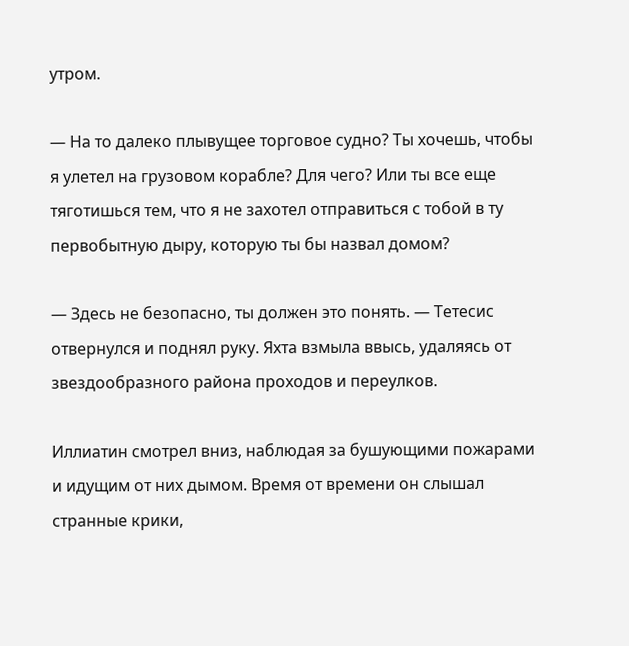утром.

— На то далеко плывущее торговое судно? Ты хочешь, чтобы я улетел на грузовом корабле? Для чего? Или ты все еще тяготишься тем, что я не захотел отправиться с тобой в ту первобытную дыру, которую ты бы назвал домом?

— Здесь не безопасно, ты должен это понять. — Тетесис отвернулся и поднял руку. Яхта взмыла ввысь, удаляясь от звездообразного района проходов и переулков.

Иллиатин смотрел вниз, наблюдая за бушующими пожарами и идущим от них дымом. Время от времени он слышал странные крики,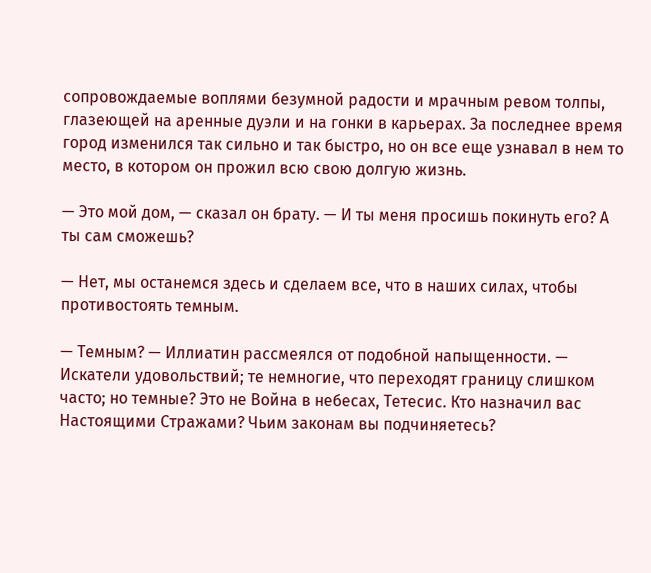сопровождаемые воплями безумной радости и мрачным ревом толпы, глазеющей на аренные дуэли и на гонки в карьерах. За последнее время город изменился так сильно и так быстро, но он все еще узнавал в нем то место, в котором он прожил всю свою долгую жизнь.

— Это мой дом, — сказал он брату. — И ты меня просишь покинуть его? А ты сам сможешь?

— Нет, мы останемся здесь и сделаем все, что в наших силах, чтобы противостоять темным.

— Темным? — Иллиатин рассмеялся от подобной напыщенности. — Искатели удовольствий; те немногие, что переходят границу слишком часто; но темные? Это не Война в небесах, Тетесис. Кто назначил вас Настоящими Стражами? Чьим законам вы подчиняетесь?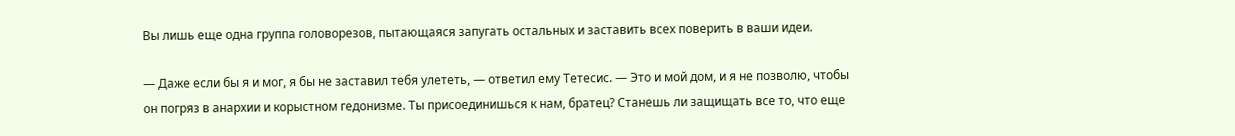Вы лишь еще одна группа головорезов, пытающаяся запугать остальных и заставить всех поверить в ваши идеи.

— Даже если бы я и мог, я бы не заставил тебя улететь, — ответил ему Тетесис. — Это и мой дом, и я не позволю, чтобы он погряз в анархии и корыстном гедонизме. Ты присоединишься к нам, братец? Станешь ли защищать все то, что еще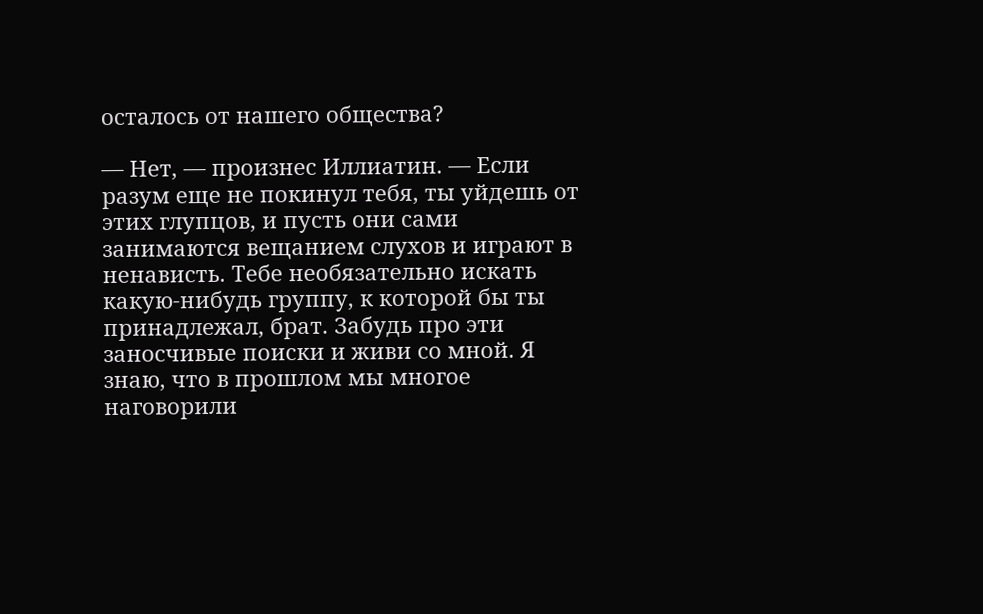осталось от нашего общества?

— Нет, — произнес Иллиатин. — Если разум еще не покинул тебя, ты уйдешь от этих глупцов, и пусть они сами занимаются вещанием слухов и играют в ненависть. Тебе необязательно искать какую-нибудь группу, к которой бы ты принадлежал, брат. Забудь про эти заносчивые поиски и живи со мной. Я знаю, что в прошлом мы многое наговорили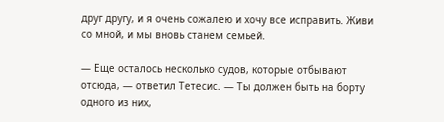друг другу, и я очень сожалею и хочу все исправить. Живи со мной, и мы вновь станем семьей.

— Еще осталось несколько судов, которые отбывают отсюда, — ответил Тетесис. — Ты должен быть на борту одного из них,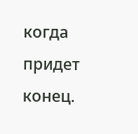когда придет конец.